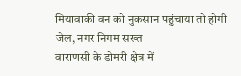मियावाकी वन को नुकसान पहुंचाया तो होगी जेल, नगर निगम सख्त
वाराणसी के डोमरी क्षेत्र में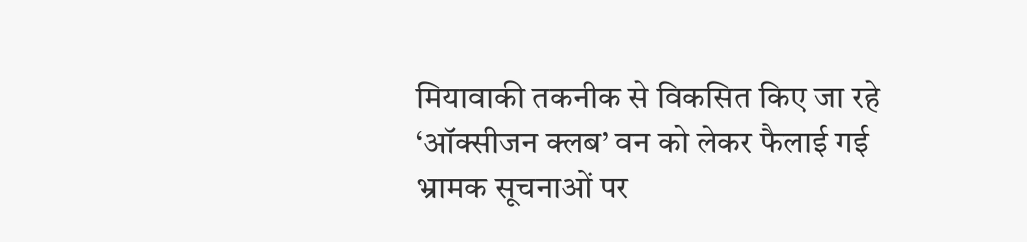मियावाकी तकनीक से विकसित किए जा रहे ‘ऑक्सीजन क्लब’ वन को लेकर फैलाई गई भ्रामक सूचनाओं पर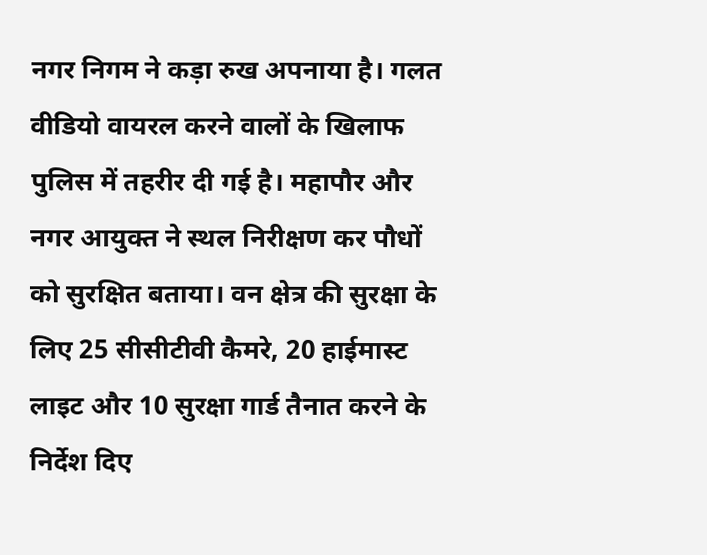नगर निगम ने कड़ा रुख अपनाया है। गलत वीडियो वायरल करने वालों के खिलाफ पुलिस में तहरीर दी गई है। महापौर और नगर आयुक्त ने स्थल निरीक्षण कर पौधों को सुरक्षित बताया। वन क्षेत्र की सुरक्षा के लिए 25 सीसीटीवी कैमरे, 20 हाईमास्ट लाइट और 10 सुरक्षा गार्ड तैनात करने के निर्देश दिए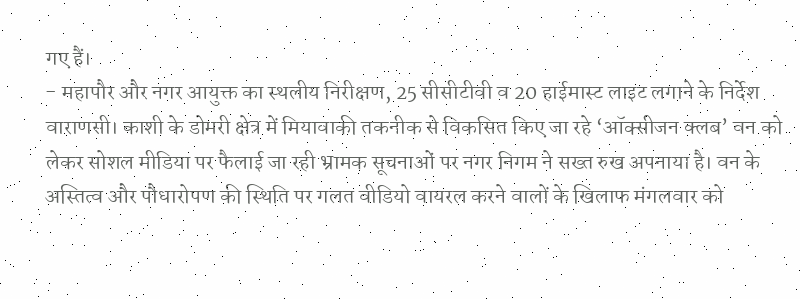गए हैं।
- महापौर और नगर आयुक्त का स्थलीय निरीक्षण, 25 सीसीटीवी व 20 हाईमास्ट लाइट लगाने के निर्देश
वाराणसी। काशी के डोमरी क्षेत्र में मियावाकी तकनीक से विकसित किए जा रहे ‘ऑक्सीजन क्लब’ वन को लेकर सोशल मीडिया पर फैलाई जा रही भ्रामक सूचनाओं पर नगर निगम ने सख्त रुख अपनाया है। वन के अस्तित्व और पौधारोपण की स्थिति पर गलत वीडियो वायरल करने वालों के खिलाफ मंगलवार को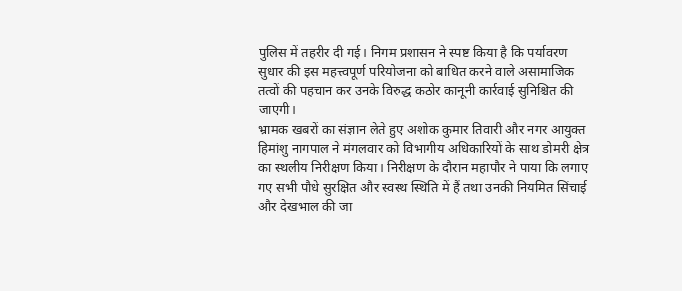पुलिस में तहरीर दी गई। निगम प्रशासन ने स्पष्ट किया है कि पर्यावरण सुधार की इस महत्त्वपूर्ण परियोजना को बाधित करने वाले असामाजिक तत्वों की पहचान कर उनके विरुद्ध कठोर कानूनी कार्रवाई सुनिश्चित की जाएगी।
भ्रामक खबरों का संज्ञान लेते हुए अशोक कुमार तिवारी और नगर आयुक्त हिमांशु नागपाल ने मंगलवार को विभागीय अधिकारियों के साथ डोमरी क्षेत्र का स्थलीय निरीक्षण किया। निरीक्षण के दौरान महापौर ने पाया कि लगाए गए सभी पौधे सुरक्षित और स्वस्थ स्थिति में हैं तथा उनकी नियमित सिंचाई और देखभाल की जा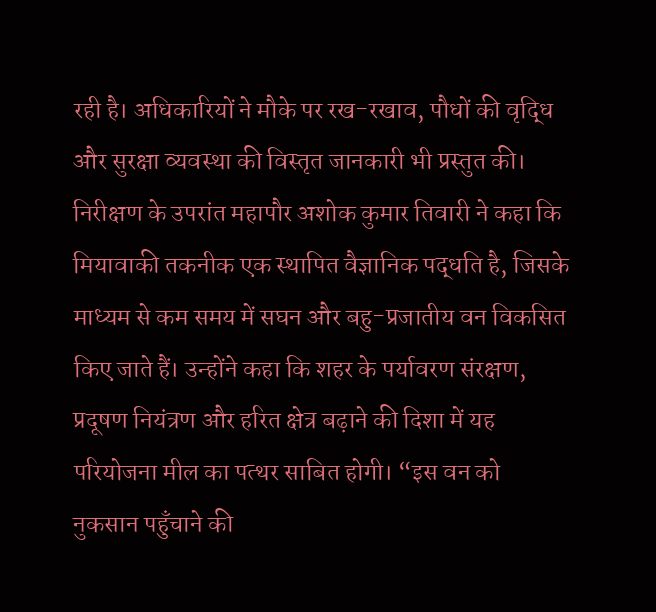रही है। अधिकारियों ने मौके पर रख-रखाव, पौधों की वृद्धि और सुरक्षा व्यवस्था की विस्तृत जानकारी भी प्रस्तुत की।
निरीक्षण के उपरांत महापौर अशोक कुमार तिवारी ने कहा कि मियावाकी तकनीक एक स्थापित वैज्ञानिक पद्धति है, जिसके माध्यम से कम समय में सघन और बहु-प्रजातीय वन विकसित किए जाते हैं। उन्होंने कहा कि शहर के पर्यावरण संरक्षण, प्रदूषण नियंत्रण और हरित क्षेत्र बढ़ाने की दिशा में यह परियोजना मील का पत्थर साबित होगी। “इस वन को नुकसान पहुँचाने की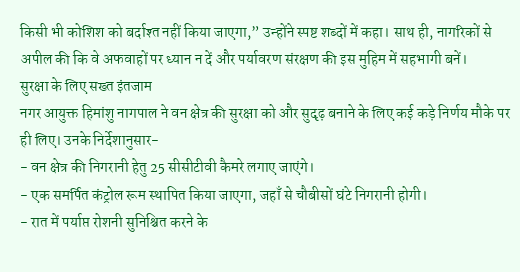किसी भी कोशिश को बर्दाश्त नहीं किया जाएगा,” उन्होंने स्पष्ट शब्दों में कहा। साथ ही, नागरिकों से अपील की कि वे अफवाहों पर ध्यान न दें और पर्यावरण संरक्षण की इस मुहिम में सहभागी बनें।
सुरक्षा के लिए सख्त इंतजाम
नगर आयुक्त हिमांशु नागपाल ने वन क्षेत्र की सुरक्षा को और सुदृढ़ बनाने के लिए कई कड़े निर्णय मौके पर ही लिए। उनके निर्देशानुसार-
- वन क्षेत्र की निगरानी हेतु 25 सीसीटीवी कैमरे लगाए जाएंगे।
- एक समर्पित कंट्रोल रूम स्थापित किया जाएगा, जहाँ से चौबीसों घंटे निगरानी होगी।
- रात में पर्याप्त रोशनी सुनिश्चित करने के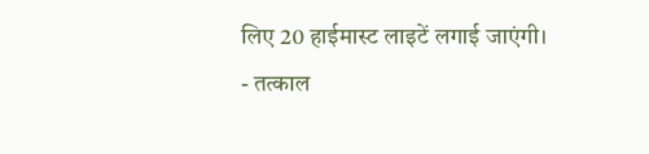लिए 20 हाईमास्ट लाइटें लगाई जाएंगी।
- तत्काल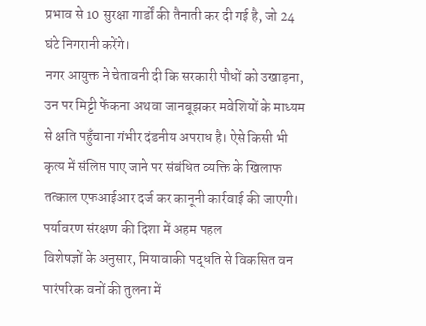प्रभाव से 10 सुरक्षा गार्डों की तैनाती कर दी गई है, जो 24 घंटे निगरानी करेंगे।
नगर आयुक्त ने चेतावनी दी कि सरकारी पौधों को उखाड़ना, उन पर मिट्टी फेंकना अथवा जानबूझकर मवेशियों के माध्यम से क्षति पहुँचाना गंभीर दंडनीय अपराध है। ऐसे किसी भी कृत्य में संलिप्त पाए जाने पर संबंधित व्यक्ति के खिलाफ तत्काल एफआईआर दर्ज कर कानूनी कार्रवाई की जाएगी।
पर्यावरण संरक्षण की दिशा में अहम पहल
विशेषज्ञों के अनुसार, मियावाकी पद्धति से विकसित वन पारंपरिक वनों की तुलना में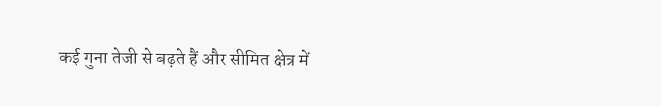कई गुना तेजी से बढ़ते हैं और सीमित क्षेत्र में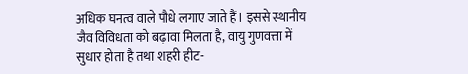अधिक घनत्व वाले पौधे लगाए जाते हैं। इससे स्थानीय जैव विविधता को बढ़ावा मिलता है, वायु गुणवत्ता में सुधार होता है तथा शहरी हीट-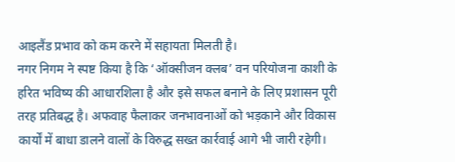आइलैंड प्रभाव को कम करने में सहायता मिलती है।
नगर निगम ने स्पष्ट किया है कि ‘ऑक्सीजन क्लब’ वन परियोजना काशी के हरित भविष्य की आधारशिला है और इसे सफल बनाने के लिए प्रशासन पूरी तरह प्रतिबद्ध है। अफवाह फैलाकर जनभावनाओं को भड़काने और विकास कार्यों में बाधा डालने वालों के विरुद्ध सख्त कार्रवाई आगे भी जारी रहेगी।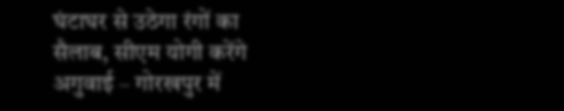घंटाघर से उठेगा रंगों का सैलाब, सीएम योगी करेंगे अगुवाई – गोरखपुर में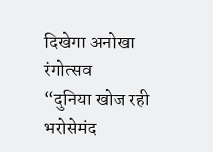दिखेगा अनोखा रंगोत्सव
“दुनिया खोज रही भरोसेमंद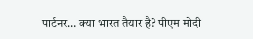पार्टनर… क्या भारत तैयार है? पीएम मोदी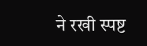ने रखी स्पष्ट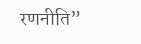रणनीति”